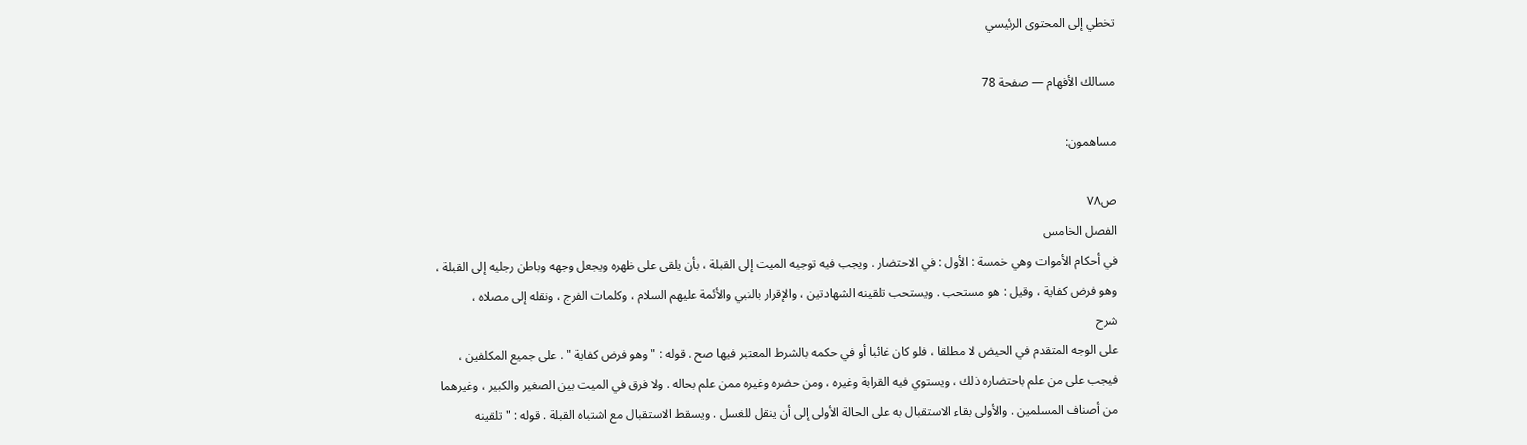تخطي إلى المحتوى الرئيسي

مسالك الأفهام — صفحة 78

مساهمون:

ص٧٨
الفصل الخامس
في أحكام الأموات وهي خمسة : الأول : في الاحتضار . ويجب فيه توجيه الميت إلى القبلة ، بأن يلقى على ظهره ويجعل وجهه وباطن رجليه إلى القبلة ، وهو فرض كفاية ، وقيل : هو مستحب . ويستحب تلقينه الشهادتين ، والإقرار بالنبي والأئمة عليهم السلام ، وكلمات الفرج ، ونقله إلى مصلاه ،
شرح
على الوجه المتقدم في الحيض لا مطلقا ، فلو كان غائبا أو في حكمه بالشرط المعتبر فيها صح . قوله : " وهو فرض كفاية " . على جميع المكلفين ، فيجب على من علم باحتضاره ذلك ، ويستوي فيه القرابة وغيره ، ومن حضره وغيره ممن علم بحاله . ولا فرق في الميت بين الصغير والكبير ، وغيرهما من أصناف المسلمين . والأولى بقاء الاستقبال به على الحالة الأولى إلى أن ينقل للغسل . ويسقط الاستقبال مع اشتباه القبلة . قوله : " تلقينه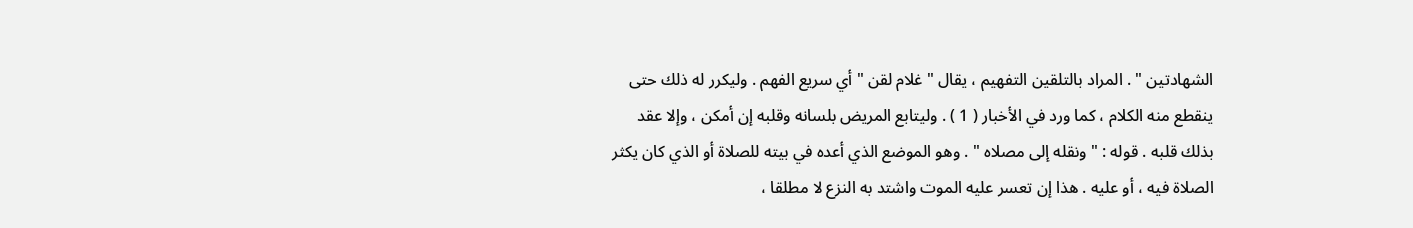الشهادتين " . المراد بالتلقين التفهيم ، يقال " غلام لقن " أي سريع الفهم . وليكرر له ذلك حتى ينقطع منه الكلام ، كما ورد في الأخبار ( 1 ) . وليتابع المريض بلسانه وقلبه إن أمكن ، وإلا عقد بذلك قلبه . قوله : " ونقله إلى مصلاه " . وهو الموضع الذي أعده في بيته للصلاة أو الذي كان يكثر الصلاة فيه ، أو عليه . هذا إن تعسر عليه الموت واشتد به النزع لا مطلقا ،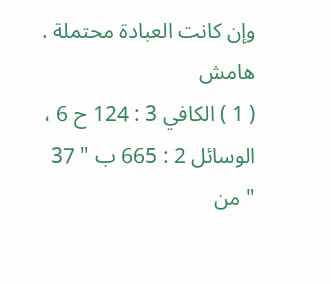وإن كانت العبادة محتملة .
هامش
( 1 ) الكافي 3 : 124 ح 6 ، الوسائل 2 : 665 ب " 37 " من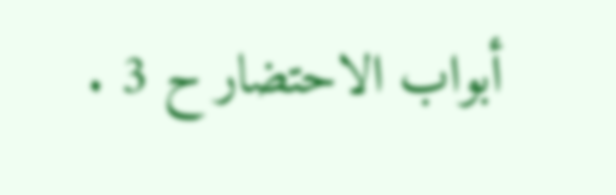أبواب الاحتضار ح 3 .